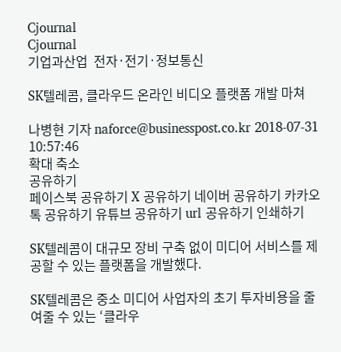Cjournal
Cjournal
기업과산업  전자·전기·정보통신

SK텔레콤, 클라우드 온라인 비디오 플랫폼 개발 마쳐

나병현 기자 naforce@businesspost.co.kr 2018-07-31 10:57:46
확대 축소
공유하기
페이스북 공유하기 X 공유하기 네이버 공유하기 카카오톡 공유하기 유튜브 공유하기 url 공유하기 인쇄하기

SK텔레콤이 대규모 장비 구축 없이 미디어 서비스를 제공할 수 있는 플랫폼을 개발했다.

SK텔레콤은 중소 미디어 사업자의 초기 투자비용을 줄여줄 수 있는 ‘클라우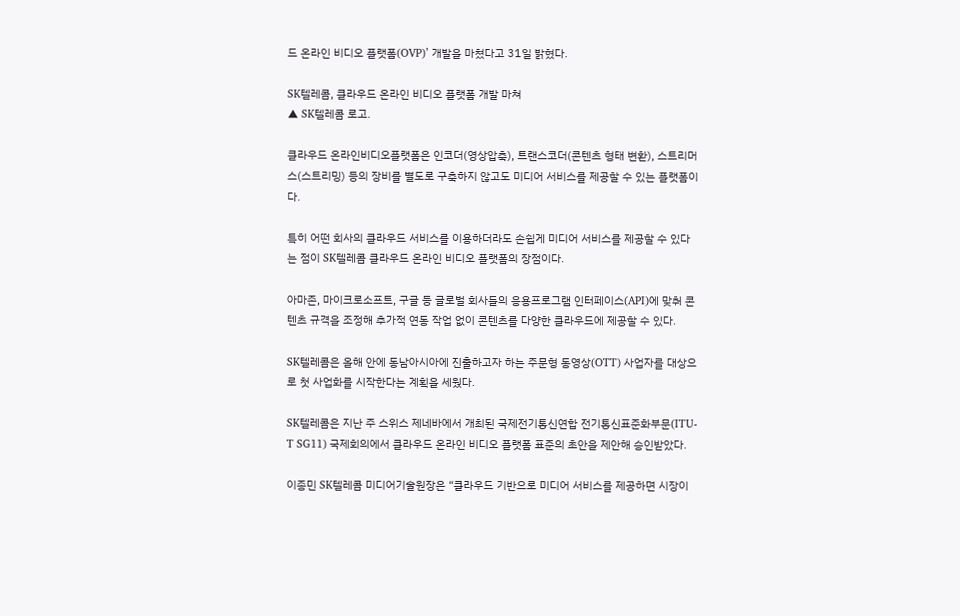드 온라인 비디오 플랫폼(OVP)’ 개발을 마쳤다고 31일 밝혔다.

SK텔레콤, 클라우드 온라인 비디오 플랫폼 개발 마쳐
▲ SK텔레콤 로고.

클라우드 온라인비디오플랫폼은 인코더(영상압축), 트랜스코더(콘텐츠 형태 변환), 스트리머스(스트리밍) 등의 장비를 별도로 구축하지 않고도 미디어 서비스를 제공할 수 있는 플랫폼이다.

특히 어떤 회사의 클라우드 서비스를 이용하더라도 손쉽게 미디어 서비스를 제공할 수 있다는 점이 SK텔레콤 클라우드 온라인 비디오 플랫폼의 장점이다.

아마존, 마이크로소프트, 구글 등 글로벌 회사들의 응용프로그램 인터페이스(API)에 맞춰 콘텐츠 규격을 조정해 추가적 연동 작업 없이 콘텐츠를 다양한 클라우드에 제공할 수 있다.

SK텔레콤은 올해 안에 동남아시아에 진출하고자 하는 주문형 동영상(OTT) 사업자를 대상으로 첫 사업화를 시작한다는 계획을 세웠다.

SK텔레콤은 지난 주 스위스 제네바에서 개최된 국제전기통신연합 전기통신표준화부문(ITU-T SG11) 국제회의에서 클라우드 온라인 비디오 플랫폼 표준의 초안을 제안해 승인받았다.

이종민 SK텔레콤 미디어기술원장은 “클라우드 기반으로 미디어 서비스를 제공하면 시장이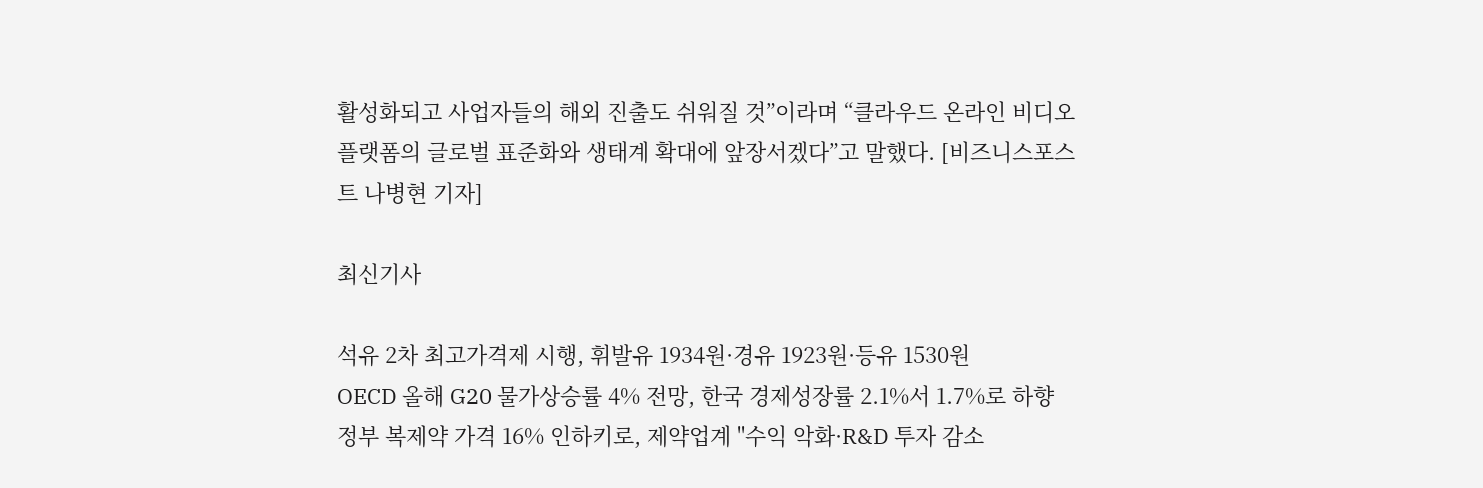활성화되고 사업자들의 해외 진출도 쉬워질 것”이라며 “클라우드 온라인 비디오 플랫폼의 글로벌 표준화와 생태계 확대에 앞장서겠다”고 말했다. [비즈니스포스트 나병현 기자]

최신기사

석유 2차 최고가격제 시행, 휘발유 1934원·경유 1923원·등유 1530원
OECD 올해 G20 물가상승률 4% 전망, 한국 경제성장률 2.1%서 1.7%로 하향
정부 복제약 가격 16% 인하키로, 제약업계 "수익 악화·R&D 투자 감소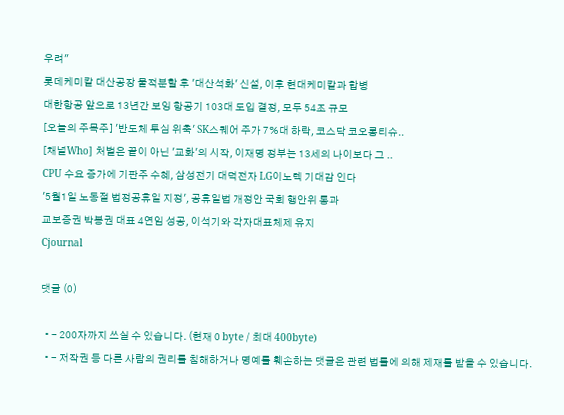우려"
롯데케미칼 대산공장 물적분할 후 '대산석화' 신설, 이후 현대케미칼과 합병
대한항공 앞으로 13년간 보잉 항공기 103대 도입 결정, 모두 54조 규모
[오늘의 주목주] '반도체 투심 위축' SK스퀘어 주가 7%대 하락, 코스닥 코오롱티슈..
[채널Who] 처벌은 끝이 아닌 '교화'의 시작, 이재명 정부는 13세의 나이보다 그 ..
CPU 수요 증가에 기판주 수혜, 삼성전기 대덕전자 LG이노텍 기대감 인다
'5월1일 노동절 법정공휴일 지정', 공휴일법 개정안 국회 행안위 통과
교보증권 박봉권 대표 4연임 성공, 이석기와 각자대표체제 유지
Cjournal

댓글 (0)

  • - 200자까지 쓰실 수 있습니다. (현재 0 byte / 최대 400byte)
  • - 저작권 등 다른 사람의 권리를 침해하거나 명예를 훼손하는 댓글은 관련 법률에 의해 제재를 받을 수 있습니다.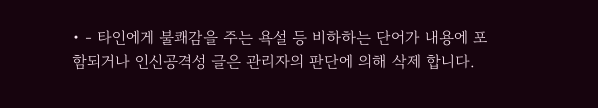• - 타인에게 불쾌감을 주는 욕설 등 비하하는 단어가 내용에 포함되거나 인신공격성 글은 관리자의 판단에 의해 삭제 합니다.